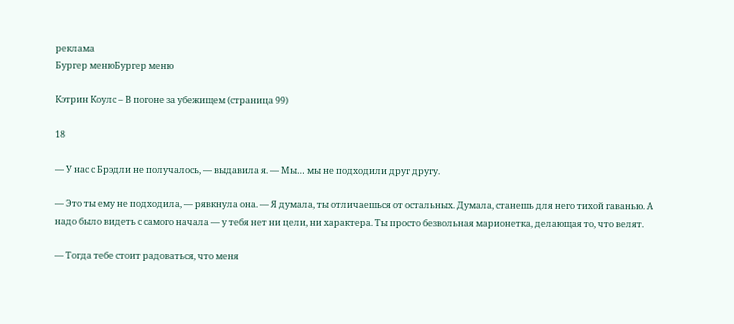реклама
Бургер менюБургер меню

Кэтрин Коулc – В погоне за убежищем (страница 99)

18

— У нас с Брэдли не получалось, — выдавила я. — Мы… мы не подходили друг другу.

— Это ты ему не подходила, — рявкнула она. — Я думала, ты отличаешься от остальных. Думала, станешь для него тихой гаванью. А надо было видеть с самого начала — у тебя нет ни цели, ни характера. Ты просто безвольная марионетка, делающая то, что велят.

— Тогда тебе стоит радоваться, что меня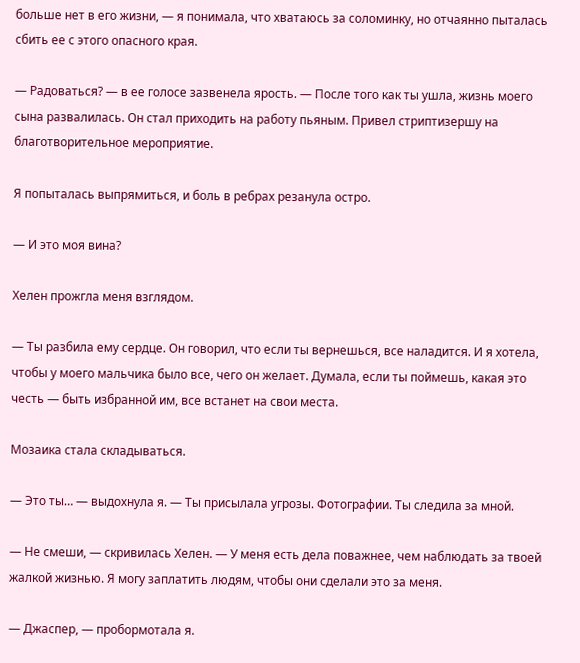больше нет в его жизни, — я понимала, что хватаюсь за соломинку, но отчаянно пыталась сбить ее с этого опасного края.

— Радоваться? — в ее голосе зазвенела ярость. — После того как ты ушла, жизнь моего сына развалилась. Он стал приходить на работу пьяным. Привел стриптизершу на благотворительное мероприятие.

Я попыталась выпрямиться, и боль в ребрах резанула остро.

— И это моя вина?

Хелен прожгла меня взглядом.

— Ты разбила ему сердце. Он говорил, что если ты вернешься, все наладится. И я хотела, чтобы у моего мальчика было все, чего он желает. Думала, если ты поймешь, какая это честь — быть избранной им, все встанет на свои места.

Мозаика стала складываться.

— Это ты… — выдохнула я. — Ты присылала угрозы. Фотографии. Ты следила за мной.

— Не смеши, — скривилась Хелен. — У меня есть дела поважнее, чем наблюдать за твоей жалкой жизнью. Я могу заплатить людям, чтобы они сделали это за меня.

— Джаспер, — пробормотала я.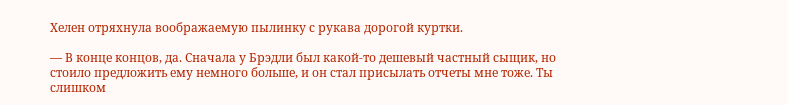Хелен отряхнула воображаемую пылинку с рукава дорогой куртки.

— В конце концов, да. Сначала у Брэдли был какой-то дешевый частный сыщик, но стоило предложить ему немного больше, и он стал присылать отчеты мне тоже. Ты слишком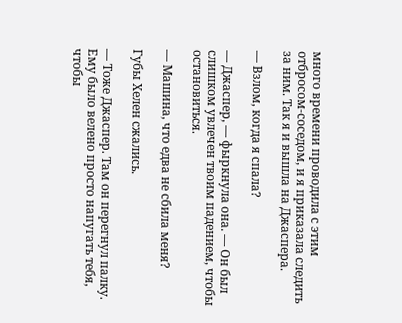много времени проводила с этим отбросом-соседом, и я приказала следить за ним. Так я и вышла на Джаспера.

— Взлом, когда я спала?

— Джаспер, — фыркнула она. — Он был слишком увлечен твоим падением, чтобы остановиться.

— Машина, что едва не сбила меня?

Губы Хелен сжались.

— Тоже Джаспер. Там он перегнул палку. Ему было велено просто напугать тебя, чтобы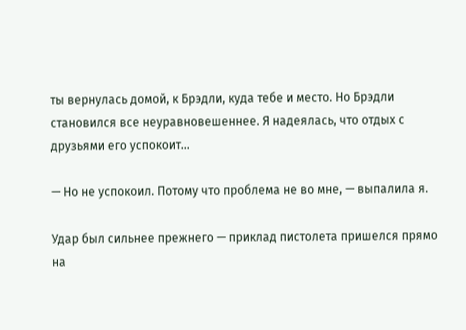ты вернулась домой, к Брэдли, куда тебе и место. Но Брэдли становился все неуравновешеннее. Я надеялась, что отдых с друзьями его успокоит…

— Но не успокоил. Потому что проблема не во мне, — выпалила я.

Удар был сильнее прежнего — приклад пистолета пришелся прямо на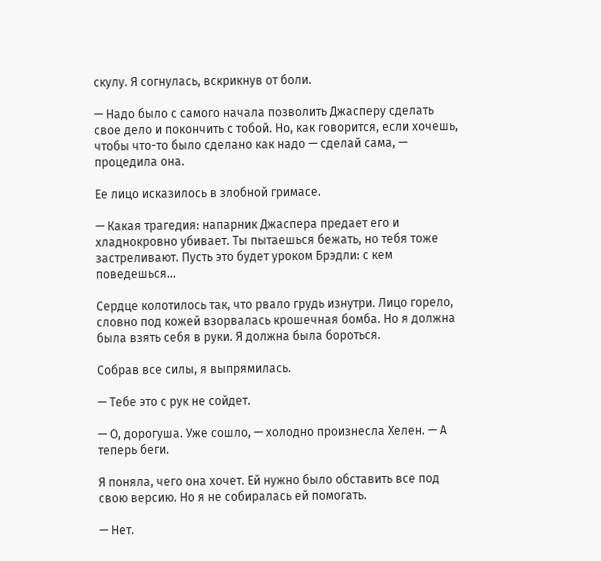скулу. Я согнулась, вскрикнув от боли.

— Надо было с самого начала позволить Джасперу сделать свое дело и покончить с тобой. Но, как говорится, если хочешь, чтобы что-то было сделано как надо — сделай сама, — процедила она.

Ее лицо исказилось в злобной гримасе.

— Какая трагедия: напарник Джаспера предает его и хладнокровно убивает. Ты пытаешься бежать, но тебя тоже застреливают. Пусть это будет уроком Брэдли: с кем поведешься…

Сердце колотилось так, что рвало грудь изнутри. Лицо горело, словно под кожей взорвалась крошечная бомба. Но я должна была взять себя в руки. Я должна была бороться.

Собрав все силы, я выпрямилась.

— Тебе это с рук не сойдет.

— О, дорогуша. Уже сошло, — холодно произнесла Хелен. — А теперь беги.

Я поняла, чего она хочет. Ей нужно было обставить все под свою версию. Но я не собиралась ей помогать.

— Нет.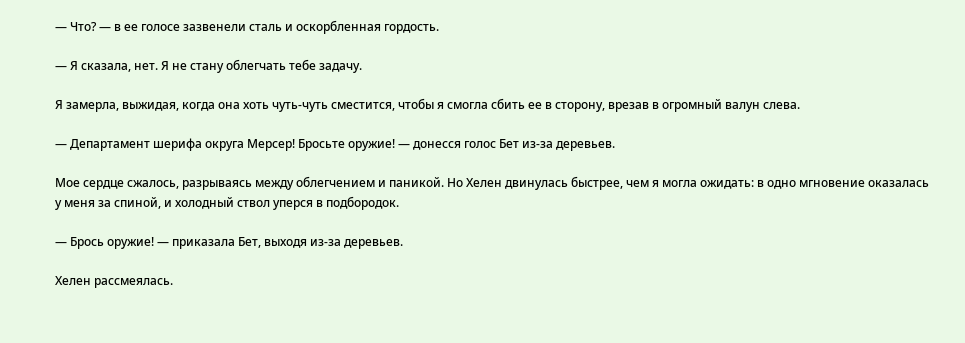— Что? — в ее голосе зазвенели сталь и оскорбленная гордость.

— Я сказала, нет. Я не стану облегчать тебе задачу.

Я замерла, выжидая, когда она хоть чуть-чуть сместится, чтобы я смогла сбить ее в сторону, врезав в огромный валун слева.

— Департамент шерифа округа Мерсер! Бросьте оружие! — донесся голос Бет из-за деревьев.

Мое сердце сжалось, разрываясь между облегчением и паникой. Но Хелен двинулась быстрее, чем я могла ожидать: в одно мгновение оказалась у меня за спиной, и холодный ствол уперся в подбородок.

— Брось оружие! — приказала Бет, выходя из-за деревьев.

Хелен рассмеялась.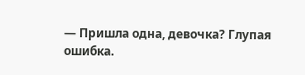— Пришла одна, девочка? Глупая ошибка.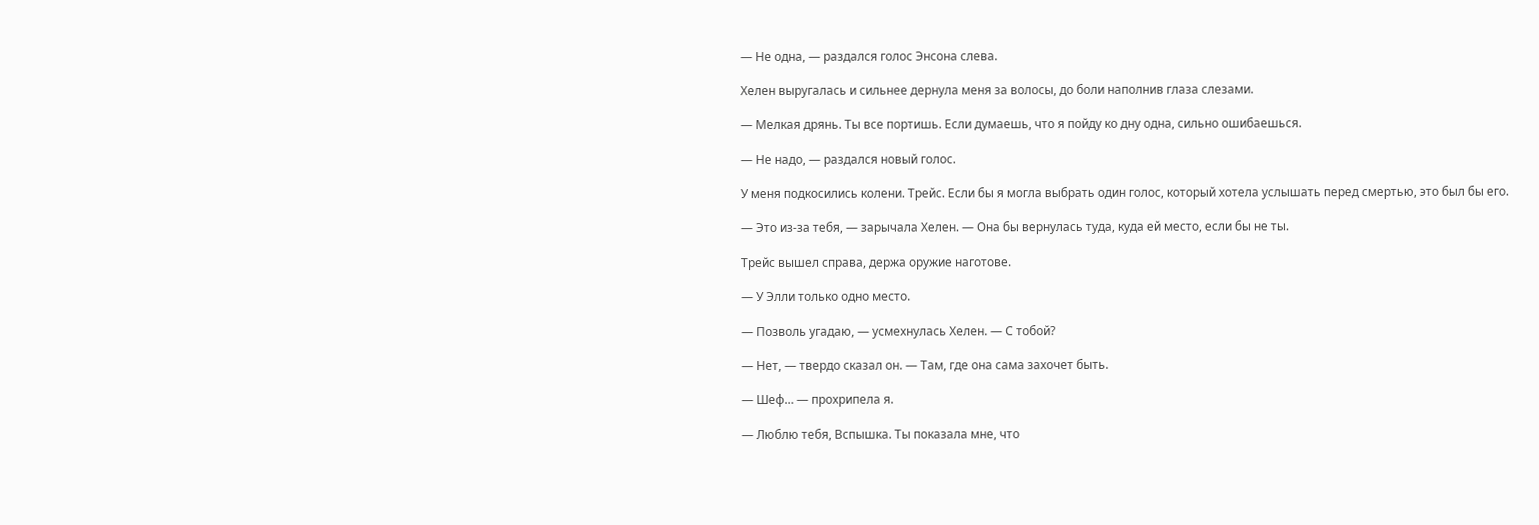— Не одна, — раздался голос Энсона слева.

Хелен выругалась и сильнее дернула меня за волосы, до боли наполнив глаза слезами.

— Мелкая дрянь. Ты все портишь. Если думаешь, что я пойду ко дну одна, сильно ошибаешься.

— Не надо, — раздался новый голос.

У меня подкосились колени. Трейс. Если бы я могла выбрать один голос, который хотела услышать перед смертью, это был бы его.

— Это из-за тебя, — зарычала Хелен. — Она бы вернулась туда, куда ей место, если бы не ты.

Трейс вышел справа, держа оружие наготове.

— У Элли только одно место.

— Позволь угадаю, — усмехнулась Хелен. — С тобой?

— Нет, — твердо сказал он. — Там, где она сама захочет быть.

— Шеф… — прохрипела я.

— Люблю тебя, Вспышка. Ты показала мне, что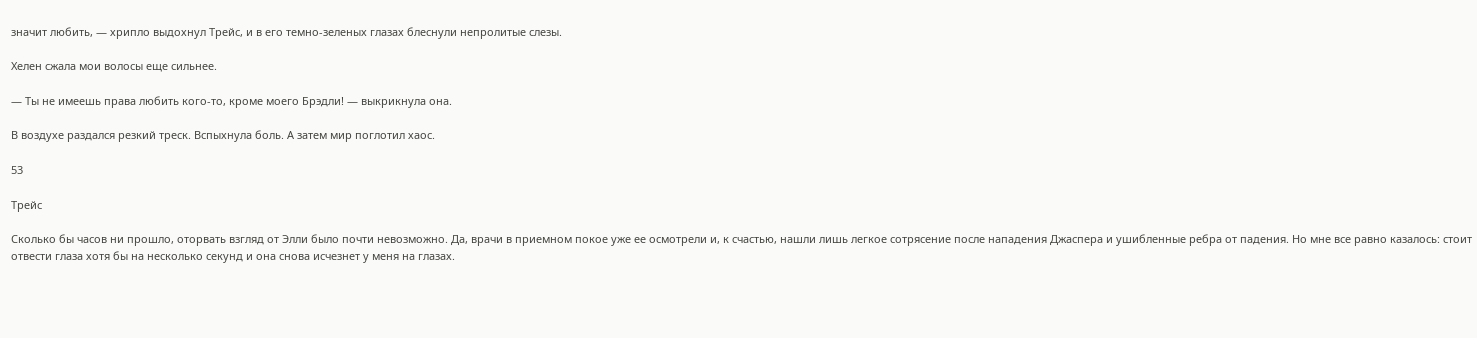значит любить, — хрипло выдохнул Трейс, и в его темно-зеленых глазах блеснули непролитые слезы.

Хелен сжала мои волосы еще сильнее.

— Ты не имеешь права любить кого-то, кроме моего Брэдли! — выкрикнула она.

В воздухе раздался резкий треск. Вспыхнула боль. А затем мир поглотил хаос.

53

Трейс

Сколько бы часов ни прошло, оторвать взгляд от Элли было почти невозможно. Да, врачи в приемном покое уже ее осмотрели и, к счастью, нашли лишь легкое сотрясение после нападения Джаспера и ушибленные ребра от падения. Но мне все равно казалось: стоит отвести глаза хотя бы на несколько секунд и она снова исчезнет у меня на глазах.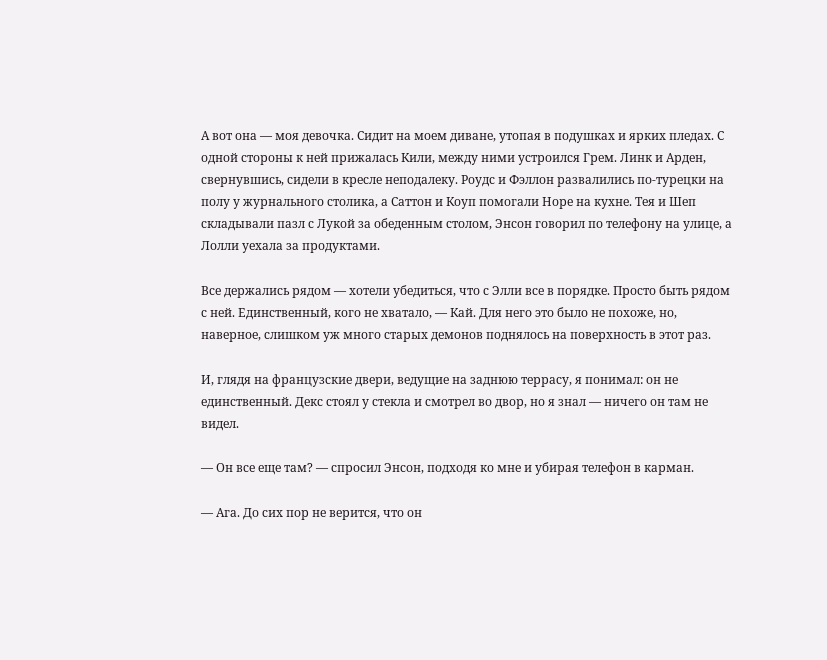А вот она — моя девочка. Сидит на моем диване, утопая в подушках и ярких пледах. С одной стороны к ней прижалась Кили, между ними устроился Грем. Линк и Арден, свернувшись, сидели в кресле неподалеку. Роудс и Фэллон развалились по-турецки на полу у журнального столика, а Саттон и Коуп помогали Норе на кухне. Тея и Шеп складывали пазл с Лукой за обеденным столом, Энсон говорил по телефону на улице, а Лолли уехала за продуктами.

Все держались рядом — хотели убедиться, что с Элли все в порядке. Просто быть рядом с ней. Единственный, кого не хватало, — Кай. Для него это было не похоже, но, наверное, слишком уж много старых демонов поднялось на поверхность в этот раз.

И, глядя на французские двери, ведущие на заднюю террасу, я понимал: он не единственный. Декс стоял у стекла и смотрел во двор, но я знал — ничего он там не видел.

— Он все еще там? — спросил Энсон, подходя ко мне и убирая телефон в карман.

— Ага. До сих пор не верится, что он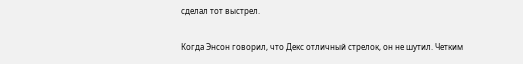сделал тот выстрел.

Когда Энсон говорил, что Декс отличный стрелок, он не шутил. Четким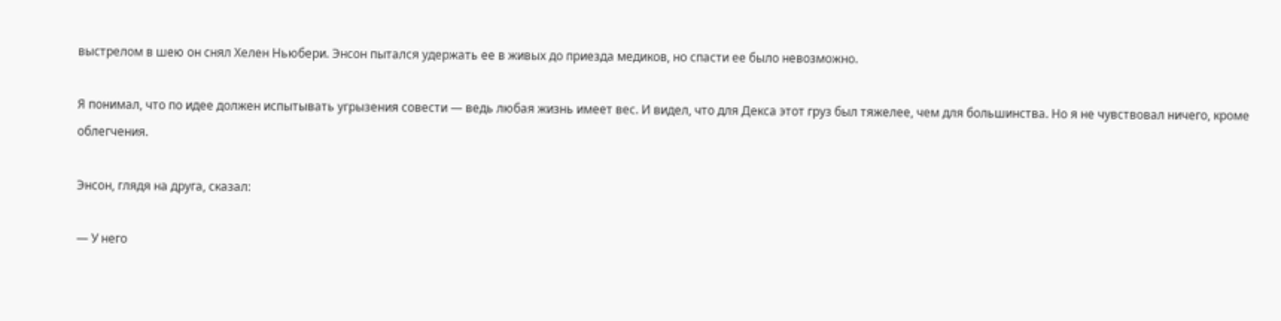выстрелом в шею он снял Хелен Ньюбери. Энсон пытался удержать ее в живых до приезда медиков, но спасти ее было невозможно.

Я понимал, что по идее должен испытывать угрызения совести — ведь любая жизнь имеет вес. И видел, что для Декса этот груз был тяжелее, чем для большинства. Но я не чувствовал ничего, кроме облегчения.

Энсон, глядя на друга, сказал:

— У него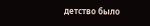детство было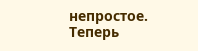непростое. Теперь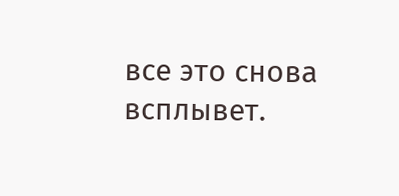все это снова всплывет.